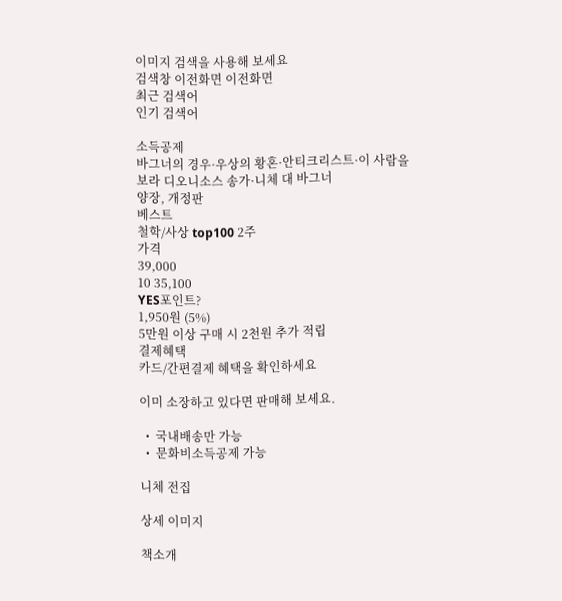이미지 검색을 사용해 보세요
검색창 이전화면 이전화면
최근 검색어
인기 검색어

소득공제
바그너의 경우·우상의 황혼·안티크리스트·이 사람을 보라 디오니소스 송가·니체 대 바그너
양장, 개정판
베스트
철학/사상 top100 2주
가격
39,000
10 35,100
YES포인트?
1,950원 (5%)
5만원 이상 구매 시 2천원 추가 적립
결제혜택
카드/간편결제 혜택을 확인하세요

이미 소장하고 있다면 판매해 보세요.

  •  국내배송만 가능
  •  문화비소득공제 가능

니체 전집

상세 이미지

책소개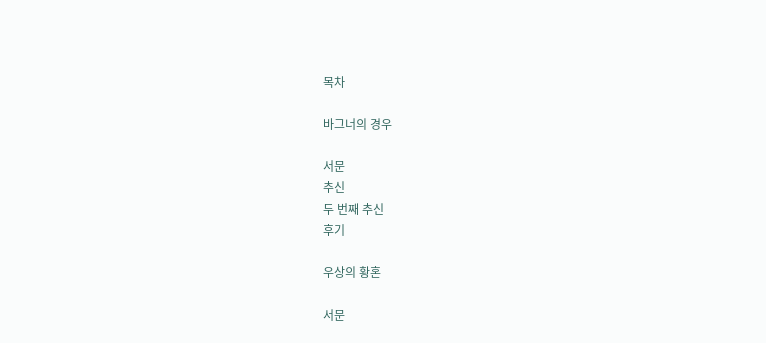목차

바그너의 경우

서문
추신
두 번째 추신
후기

우상의 황혼

서문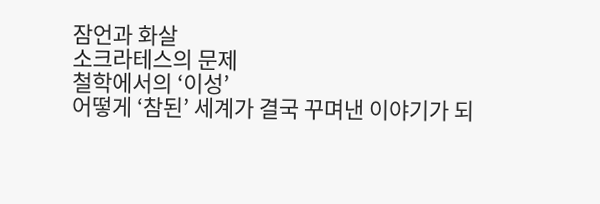잠언과 화살
소크라테스의 문제
철학에서의 ‘이성’
어떻게 ‘참된’ 세계가 결국 꾸며낸 이야기가 되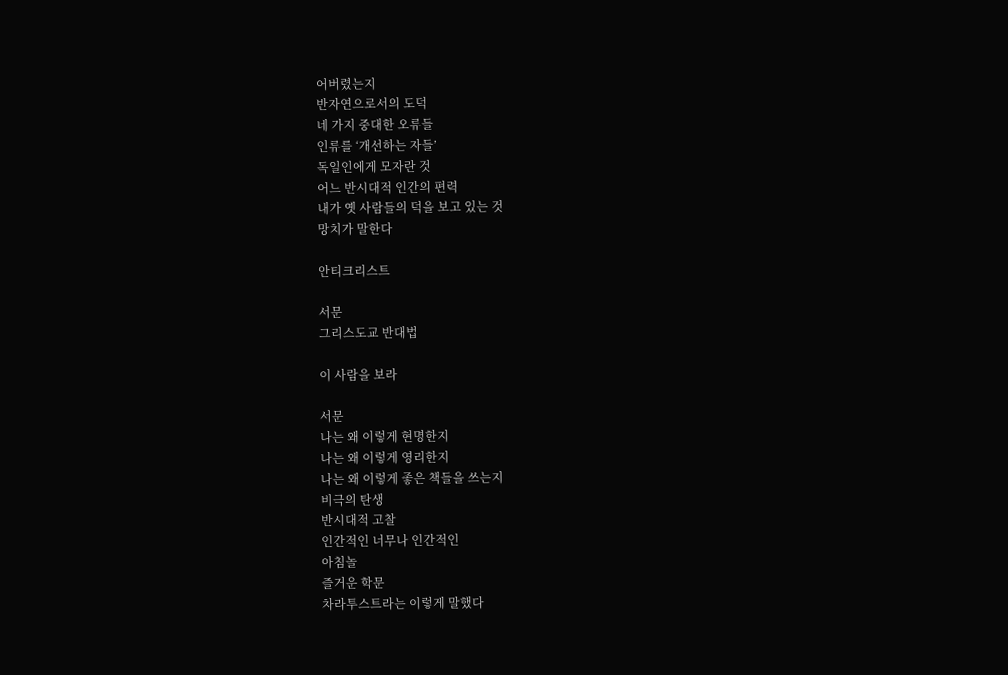어버렸는지
반자연으로서의 도덕
네 가지 중대한 오류들
인류를 ‘개선하는 자들’
독일인에게 모자란 것
어느 반시대적 인간의 편력
내가 옛 사람들의 덕을 보고 있는 것
망치가 말한다

안티크리스트

서문
그리스도교 반대법

이 사람을 보라

서문
나는 왜 이렇게 현명한지
나는 왜 이렇게 영리한지
나는 왜 이렇게 좋은 책들을 쓰는지
비극의 탄생
반시대적 고찰
인간적인 너무나 인간적인
아침놀
즐거운 학문
차라투스트라는 이렇게 말했다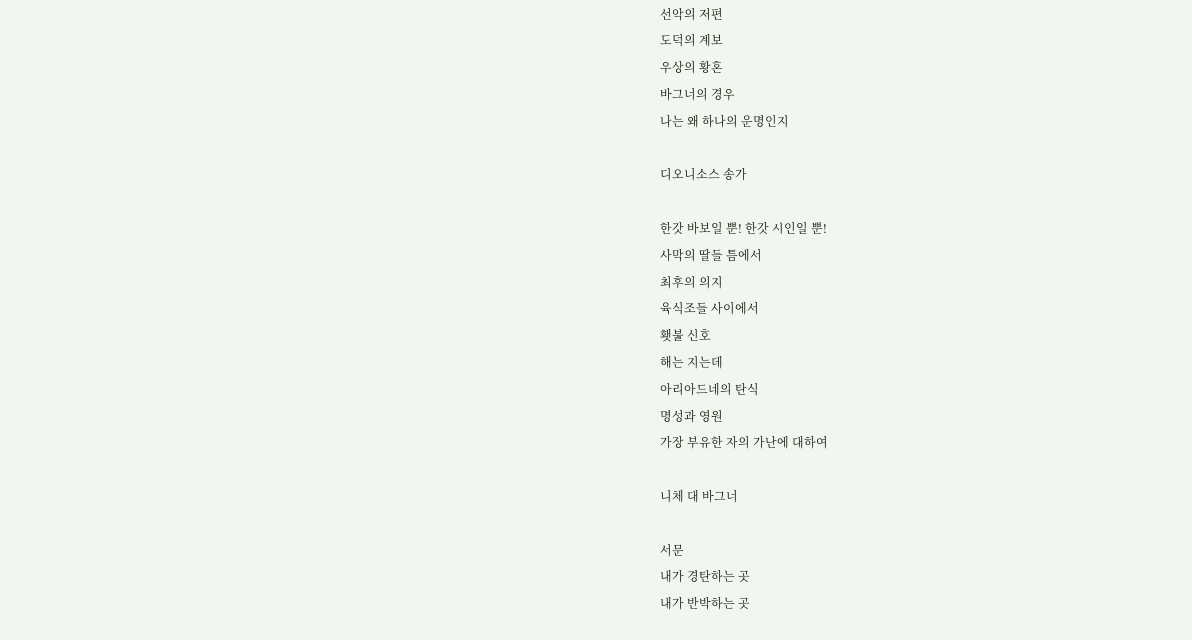선악의 저편
도덕의 계보
우상의 황혼
바그너의 경우
나는 왜 하나의 운명인지

디오니소스 송가

한갓 바보일 뿐! 한갓 시인일 뿐!
사막의 딸들 틈에서
최후의 의지
육식조들 사이에서
횃불 신호
해는 지는데
아리아드네의 탄식
명성과 영원
가장 부유한 자의 가난에 대하여

니체 대 바그너

서문
내가 경탄하는 곳
내가 반박하는 곳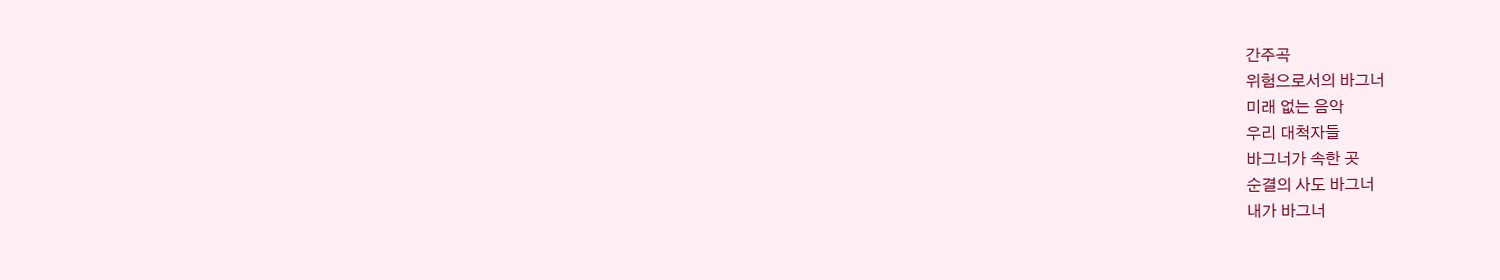간주곡
위험으로서의 바그너
미래 없는 음악
우리 대척자들
바그너가 속한 곳
순결의 사도 바그너
내가 바그너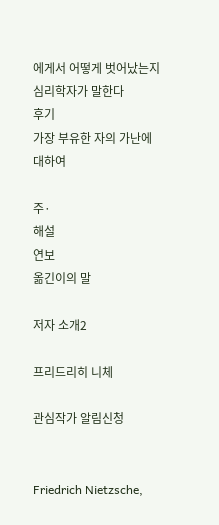에게서 어떻게 벗어났는지
심리학자가 말한다
후기
가장 부유한 자의 가난에 대하여

주·
해설
연보
옮긴이의 말

저자 소개2

프리드리히 니체

관심작가 알림신청


Friedrich Nietzsche,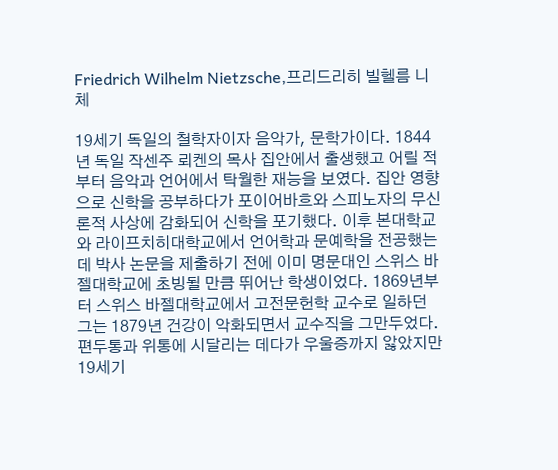Friedrich Wilhelm Nietzsche,프리드리히 빌헬름 니체

19세기 독일의 철학자이자 음악가, 문학가이다. 1844년 독일 작센주 뢰켄의 목사 집안에서 출생했고 어릴 적부터 음악과 언어에서 탁월한 재능을 보였다. 집안 영향으로 신학을 공부하다가 포이어바흐와 스피노자의 무신론적 사상에 감화되어 신학을 포기했다. 이후 본대학교와 라이프치히대학교에서 언어학과 문예학을 전공했는데 박사 논문을 제출하기 전에 이미 명문대인 스위스 바젤대학교에 초빙될 만큼 뛰어난 학생이었다. 1869년부터 스위스 바젤대학교에서 고전문헌학 교수로 일하던 그는 1879년 건강이 악화되면서 교수직을 그만두었다. 편두통과 위통에 시달리는 데다가 우울증까지 앓았지만
19세기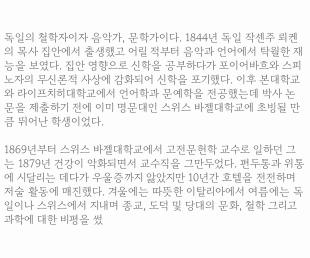독일의 철학자이자 음악가, 문학가이다. 1844년 독일 작센주 뢰켄의 목사 집안에서 출생했고 어릴 적부터 음악과 언어에서 탁월한 재능을 보였다. 집안 영향으로 신학을 공부하다가 포이어바흐와 스피노자의 무신론적 사상에 감화되어 신학을 포기했다. 이후 본대학교와 라이프치히대학교에서 언어학과 문예학을 전공했는데 박사 논문을 제출하기 전에 이미 명문대인 스위스 바젤대학교에 초빙될 만큼 뛰어난 학생이었다.

1869년부터 스위스 바젤대학교에서 고전문헌학 교수로 일하던 그는 1879년 건강이 악화되면서 교수직을 그만두었다. 편두통과 위통에 시달리는 데다가 우울증까지 앓았지만 10년간 호텔을 전전하며 저술 활동에 매진했다. 겨울에는 따뜻한 이탈리아에서 여름에는 독일이나 스위스에서 지내며 종교, 도덕 및 당대의 문화, 철학 그리고 과학에 대한 비평을 썼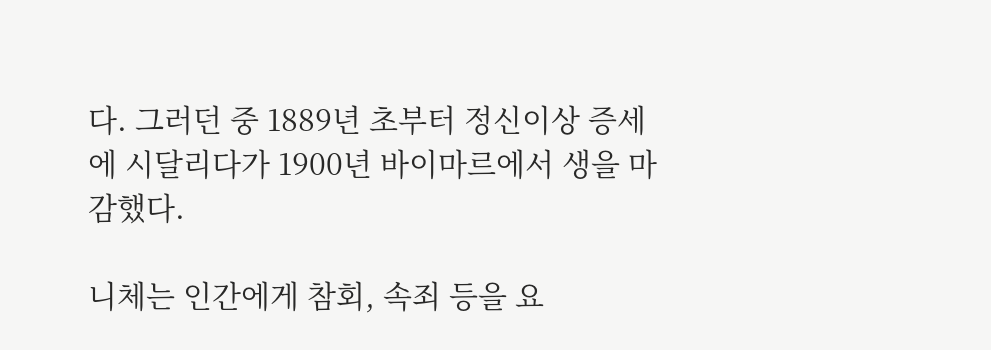다. 그러던 중 1889년 초부터 정신이상 증세에 시달리다가 1900년 바이마르에서 생을 마감했다.

니체는 인간에게 참회, 속죄 등을 요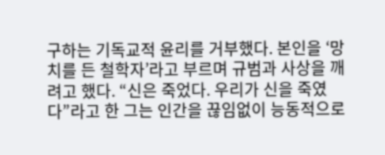구하는 기독교적 윤리를 거부했다. 본인을 ‘망치를 든 철학자’라고 부르며 규범과 사상을 깨려고 했다. “신은 죽었다. 우리가 신을 죽였다”라고 한 그는 인간을 끊임없이 능동적으로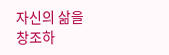자신의 삶을 창조하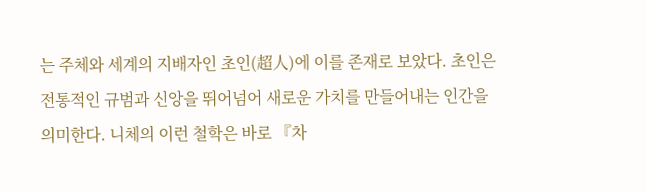는 주체와 세계의 지배자인 초인(超人)에 이를 존재로 보았다. 초인은 전통적인 규범과 신앙을 뛰어넘어 새로운 가치를 만들어내는 인간을 의미한다. 니체의 이런 철학은 바로 『차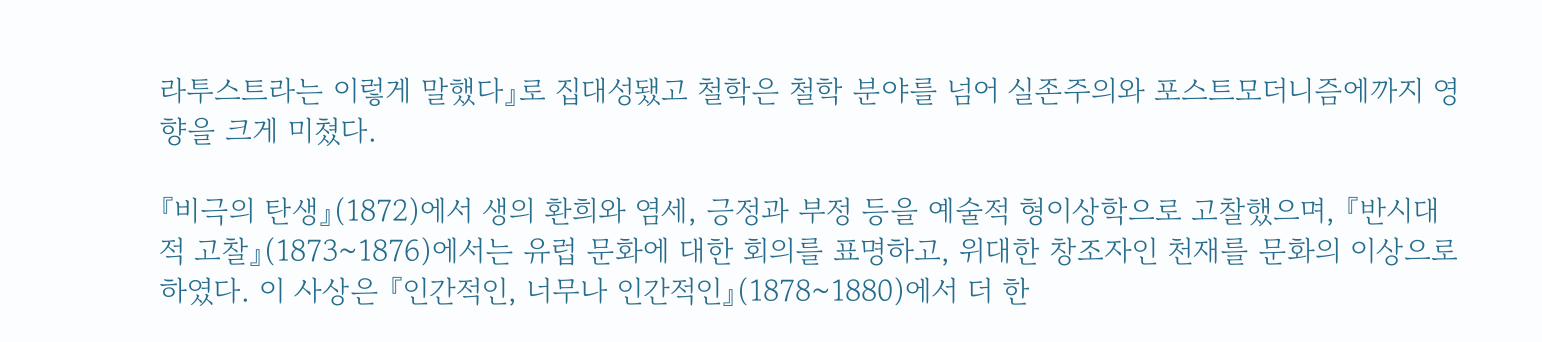라투스트라는 이렇게 말했다』로 집대성됐고 철학은 철학 분야를 넘어 실존주의와 포스트모더니즘에까지 영향을 크게 미쳤다.

『비극의 탄생』(1872)에서 생의 환희와 염세, 긍정과 부정 등을 예술적 형이상학으로 고찰했으며, 『반시대적 고찰』(1873~1876)에서는 유럽 문화에 대한 회의를 표명하고, 위대한 창조자인 천재를 문화의 이상으로 하였다. 이 사상은 『인간적인, 너무나 인간적인』(1878~1880)에서 더 한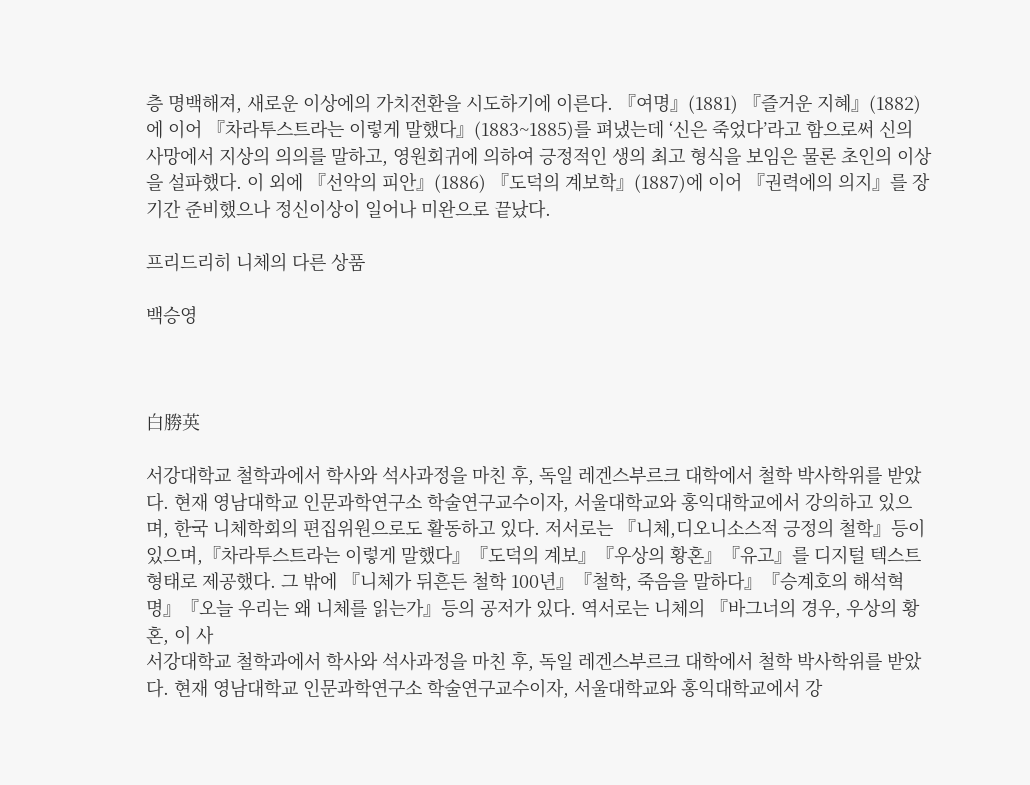층 명백해져, 새로운 이상에의 가치전환을 시도하기에 이른다. 『여명』(1881) 『즐거운 지혜』(1882)에 이어 『차라투스트라는 이렇게 말했다』(1883~1885)를 펴냈는데 ‘신은 죽었다’라고 함으로써 신의 사망에서 지상의 의의를 말하고, 영원회귀에 의하여 긍정적인 생의 최고 형식을 보임은 물론 초인의 이상을 설파했다. 이 외에 『선악의 피안』(1886) 『도덕의 계보학』(1887)에 이어 『권력에의 의지』를 장기간 준비했으나 정신이상이 일어나 미완으로 끝났다.

프리드리히 니체의 다른 상품

백승영



白勝英

서강대학교 철학과에서 학사와 석사과정을 마친 후, 독일 레겐스부르크 대학에서 철학 박사학위를 받았다. 현재 영남대학교 인문과학연구소 학술연구교수이자, 서울대학교와 홍익대학교에서 강의하고 있으며, 한국 니체학회의 편집위원으로도 활동하고 있다. 저서로는 『니체,디오니소스적 긍정의 철학』등이 있으며,『차라투스트라는 이렇게 말했다』『도덕의 계보』『우상의 황혼』『유고』를 디지털 텍스트 형태로 제공했다. 그 밖에 『니체가 뒤흔든 철학 100년』『철학, 죽음을 말하다』『승계호의 해석혁명』『오늘 우리는 왜 니체를 읽는가』등의 공저가 있다. 역서로는 니체의 『바그너의 경우, 우상의 황혼, 이 사
서강대학교 철학과에서 학사와 석사과정을 마친 후, 독일 레겐스부르크 대학에서 철학 박사학위를 받았다. 현재 영남대학교 인문과학연구소 학술연구교수이자, 서울대학교와 홍익대학교에서 강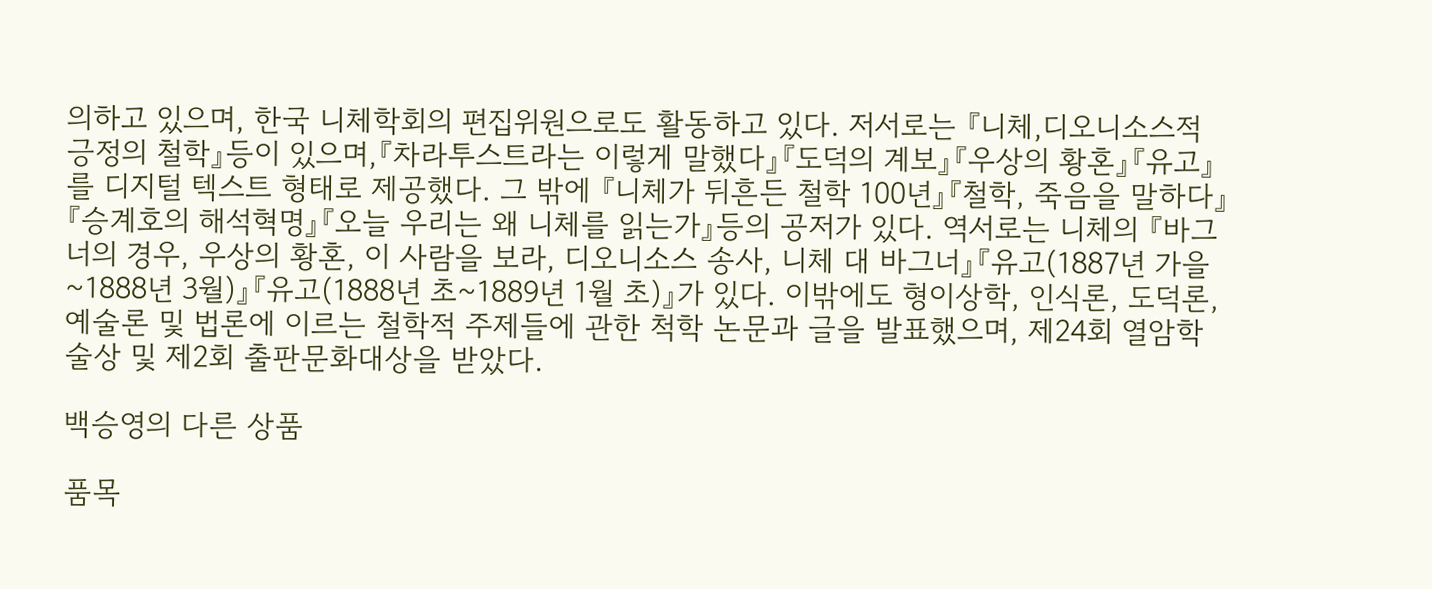의하고 있으며, 한국 니체학회의 편집위원으로도 활동하고 있다. 저서로는 『니체,디오니소스적 긍정의 철학』등이 있으며,『차라투스트라는 이렇게 말했다』『도덕의 계보』『우상의 황혼』『유고』를 디지털 텍스트 형태로 제공했다. 그 밖에 『니체가 뒤흔든 철학 100년』『철학, 죽음을 말하다』『승계호의 해석혁명』『오늘 우리는 왜 니체를 읽는가』등의 공저가 있다. 역서로는 니체의 『바그너의 경우, 우상의 황혼, 이 사람을 보라, 디오니소스 송사, 니체 대 바그너』『유고(1887년 가을~1888년 3월)』『유고(1888년 초~1889년 1월 초)』가 있다. 이밖에도 형이상학, 인식론, 도덕론, 예술론 및 법론에 이르는 철학적 주제들에 관한 척학 논문과 글을 발표했으며, 제24회 열암학술상 및 제2회 출판문화대상을 받았다.

백승영의 다른 상품

품목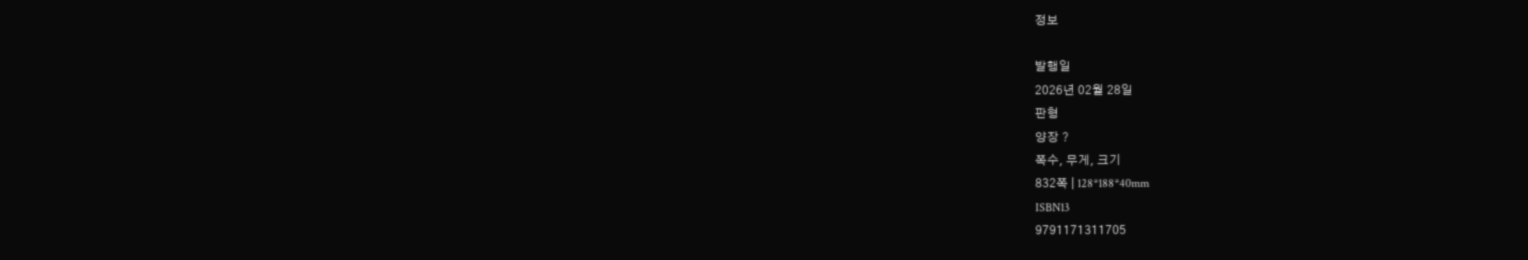정보

발행일
2026년 02월 28일
판형
양장 ?
쪽수, 무게, 크기
832쪽 | 128*188*40mm
ISBN13
9791171311705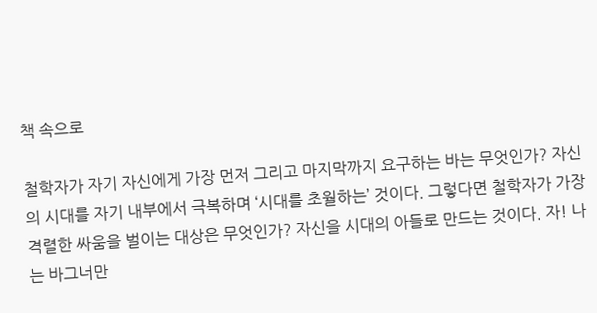책 속으로

철학자가 자기 자신에게 가장 먼저 그리고 마지막까지 요구하는 바는 무엇인가? 자신의 시대를 자기 내부에서 극복하며 ‘시대를 초월하는’ 것이다. 그렇다면 철학자가 가장 격렬한 싸움을 벌이는 대상은 무엇인가? 자신을 시대의 아들로 만드는 것이다. 자! 나는 바그너만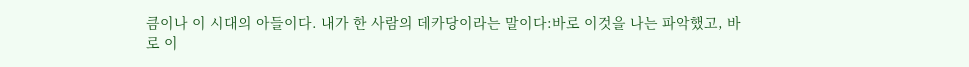큼이나 이 시대의 아들이다. 내가 한 사람의 데카당이라는 말이다:바로 이것을 나는 파악했고, 바로 이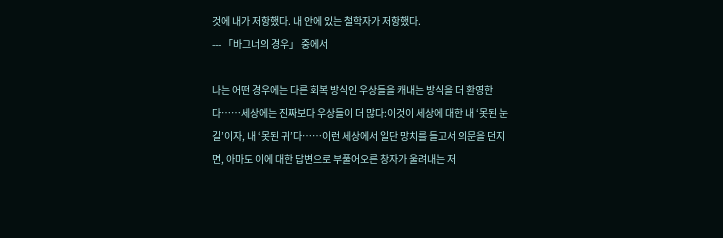것에 내가 저항했다. 내 안에 있는 철학자가 저항했다.
--- 「바그너의 경우」 중에서

나는 어떤 경우에는 다른 회복 방식인 우상들을 캐내는 방식을 더 환영한다……세상에는 진짜보다 우상들이 더 많다:이것이 세상에 대한 내 ‘못된 눈길’이자, 내 ‘못된 귀’다……이런 세상에서 일단 망치를 들고서 의문을 던지면, 아마도 이에 대한 답변으로 부풀어오른 창자가 울려내는 저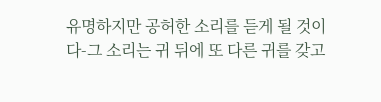유명하지만 공허한 소리를 듣게 될 것이다-그 소리는 귀 뒤에 또 다른 귀를 갖고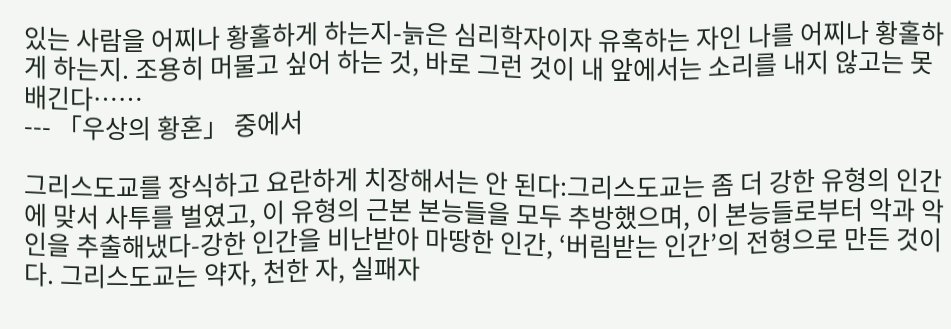있는 사람을 어찌나 황홀하게 하는지-늙은 심리학자이자 유혹하는 자인 나를 어찌나 황홀하게 하는지. 조용히 머물고 싶어 하는 것, 바로 그런 것이 내 앞에서는 소리를 내지 않고는 못 배긴다……
--- 「우상의 황혼」 중에서

그리스도교를 장식하고 요란하게 치장해서는 안 된다:그리스도교는 좀 더 강한 유형의 인간에 맞서 사투를 벌였고, 이 유형의 근본 본능들을 모두 추방했으며, 이 본능들로부터 악과 악인을 추출해냈다-강한 인간을 비난받아 마땅한 인간, ‘버림받는 인간’의 전형으로 만든 것이다. 그리스도교는 약자, 천한 자, 실패자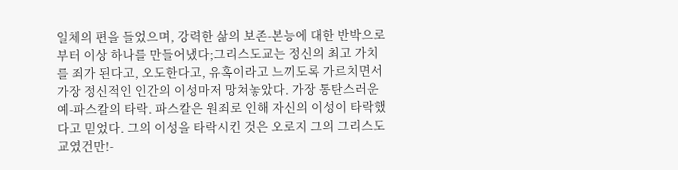일체의 편을 들었으며, 강력한 삶의 보존-본능에 대한 반박으로부터 이상 하나를 만들어냈다;그리스도교는 정신의 최고 가치를 죄가 된다고, 오도한다고, 유혹이라고 느끼도록 가르치면서 가장 정신적인 인간의 이성마저 망쳐놓았다. 가장 통탄스러운 예-파스칼의 타락. 파스칼은 원죄로 인해 자신의 이성이 타락했다고 믿었다. 그의 이성을 타락시킨 것은 오로지 그의 그리스도교였건만!-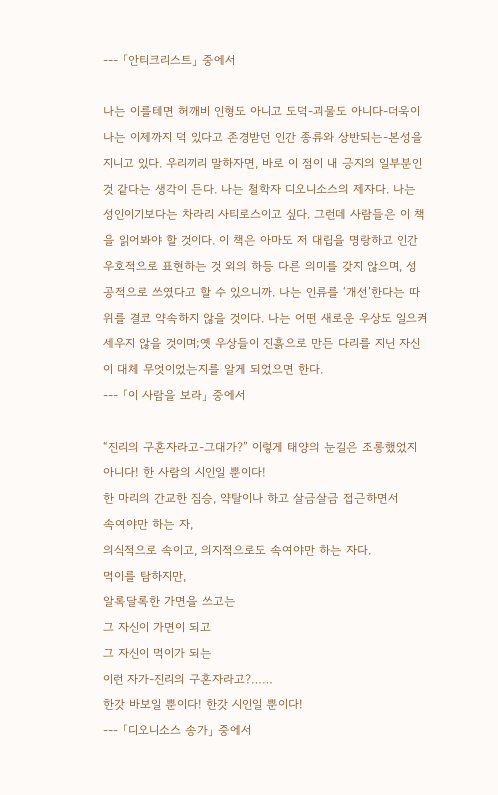--- 「안티크리스트」 중에서

나는 이를테면 허깨비 인형도 아니고 도덕-괴물도 아니다-더욱이 나는 이제까지 덕 있다고 존경받던 인간 종류와 상반되는-본성을 지니고 있다. 우리끼리 말하자면, 바로 이 점이 내 긍지의 일부분인 것 같다는 생각이 든다. 나는 철학자 디오니소스의 제자다. 나는 성인이기보다는 차라리 사티로스이고 싶다. 그런데 사람들은 이 책을 읽어봐야 할 것이다. 이 책은 아마도 저 대립을 명랑하고 인간우호적으로 표현하는 것 외의 하등 다른 의미를 갖지 않으며, 성공적으로 쓰였다고 할 수 있으니까. 나는 인류를 ‘개선’한다는 따위를 결코 약속하지 않을 것이다. 나는 어떤 새로운 우상도 일으켜 세우지 않을 것이며;옛 우상들이 진흙으로 만든 다리를 지닌 자신이 대체 무엇이었는지를 알게 되었으면 한다.
--- 「이 사람을 보라」 중에서

“진리의 구혼자라고-그대가?” 이렇게 태양의 눈길은 조롱했었지
아니다! 한 사람의 시인일 뿐이다!
한 마리의 간교한 짐승, 약탈이나 하고 살금살금 접근하면서
속여야만 하는 자,
의식적으로 속이고, 의지적으로도 속여야만 하는 자다.
먹이를 탐하지만,
알록달록한 가면을 쓰고는
그 자신이 가면이 되고
그 자신이 먹이가 되는
이런 자가-진리의 구혼자라고?……
한갓 바보일 뿐이다! 한갓 시인일 뿐이다!
--- 「디오니소스 송가」 중에서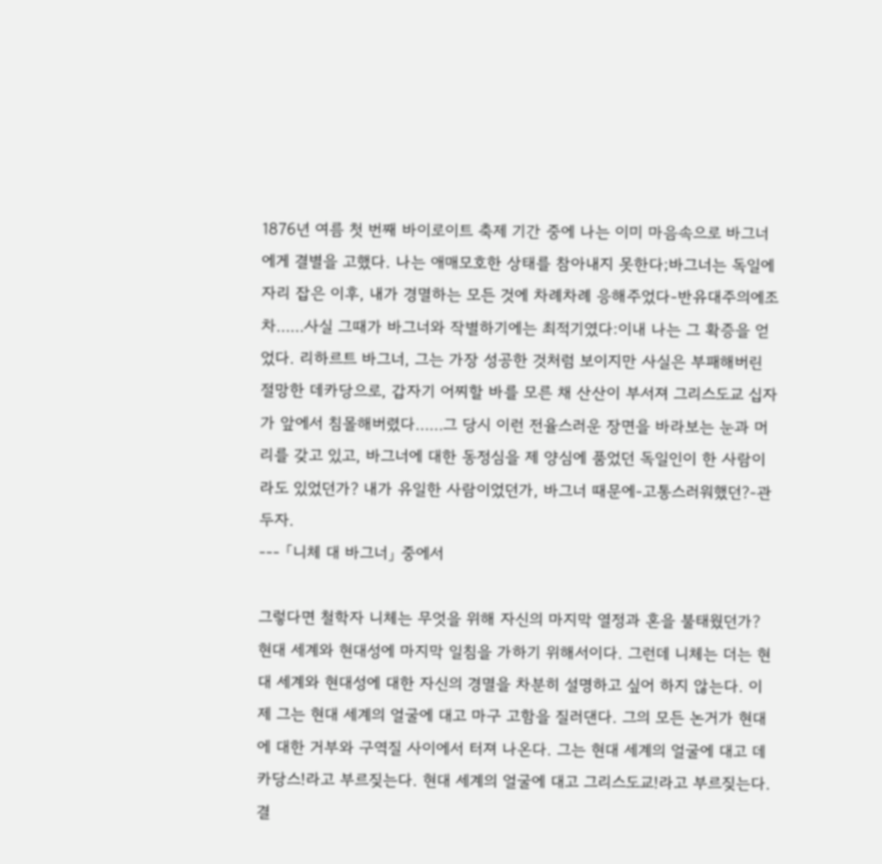1876년 여름 첫 번째 바이로이트 축제 기간 중에 나는 이미 마음속으로 바그너에게 결별을 고했다. 나는 애매모호한 상태를 참아내지 못한다;바그너는 독일에 자리 잡은 이후, 내가 경멸하는 모든 것에 차례차례 응해주었다-반유대주의에조차……사실 그때가 바그너와 작별하기에는 최적기였다:이내 나는 그 확증을 얻었다. 리하르트 바그너, 그는 가장 성공한 것처럼 보이지만 사실은 부패해버린 절망한 데카당으로, 갑자기 어찌할 바를 모른 채 산산이 부서져 그리스도교 십자가 앞에서 침몰해버렸다……그 당시 이런 전율스러운 장면을 바라보는 눈과 머리를 갖고 있고, 바그너에 대한 동정심을 제 양심에 품었던 독일인이 한 사람이라도 있었던가? 내가 유일한 사람이었던가, 바그너 때문에-고통스러워했던?-관두자.
--- 「니체 대 바그너」 중에서

그렇다면 철학자 니체는 무엇을 위해 자신의 마지막 열정과 혼을 불태웠던가? 현대 세계와 현대성에 마지막 일침을 가하기 위해서이다. 그런데 니체는 더는 현대 세계와 현대성에 대한 자신의 경멸을 차분히 설명하고 싶어 하지 않는다. 이제 그는 현대 세계의 얼굴에 대고 마구 고함을 질러댄다. 그의 모든 논거가 현대에 대한 거부와 구역질 사이에서 터져 나온다. 그는 현대 세계의 얼굴에 대고 데카당스!라고 부르짖는다. 현대 세계의 얼굴에 대고 그리스도교!라고 부르짖는다. 결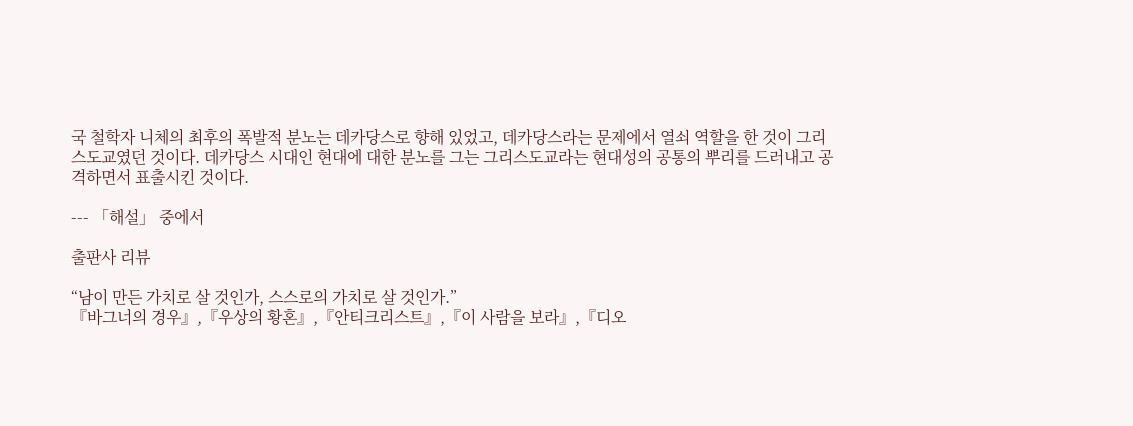국 철학자 니체의 최후의 폭발적 분노는 데카당스로 향해 있었고, 데카당스라는 문제에서 열쇠 역할을 한 것이 그리스도교였던 것이다. 데카당스 시대인 현대에 대한 분노를 그는 그리스도교라는 현대성의 공통의 뿌리를 드러내고 공격하면서 표출시킨 것이다.

--- 「해설」 중에서

출판사 리뷰

“남이 만든 가치로 살 것인가, 스스로의 가치로 살 것인가.”
『바그너의 경우』,『우상의 황혼』,『안티크리스트』,『이 사람을 보라』,『디오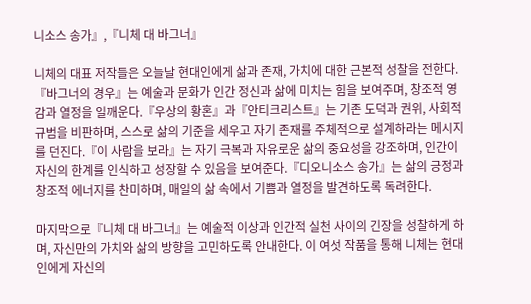니소스 송가』,『니체 대 바그너』

니체의 대표 저작들은 오늘날 현대인에게 삶과 존재, 가치에 대한 근본적 성찰을 전한다.『바그너의 경우』는 예술과 문화가 인간 정신과 삶에 미치는 힘을 보여주며, 창조적 영감과 열정을 일깨운다.『우상의 황혼』과『안티크리스트』는 기존 도덕과 권위, 사회적 규범을 비판하며, 스스로 삶의 기준을 세우고 자기 존재를 주체적으로 설계하라는 메시지를 던진다.『이 사람을 보라』는 자기 극복과 자유로운 삶의 중요성을 강조하며, 인간이 자신의 한계를 인식하고 성장할 수 있음을 보여준다.『디오니소스 송가』는 삶의 긍정과 창조적 에너지를 찬미하며, 매일의 삶 속에서 기쁨과 열정을 발견하도록 독려한다.

마지막으로『니체 대 바그너』는 예술적 이상과 인간적 실천 사이의 긴장을 성찰하게 하며, 자신만의 가치와 삶의 방향을 고민하도록 안내한다. 이 여섯 작품을 통해 니체는 현대인에게 자신의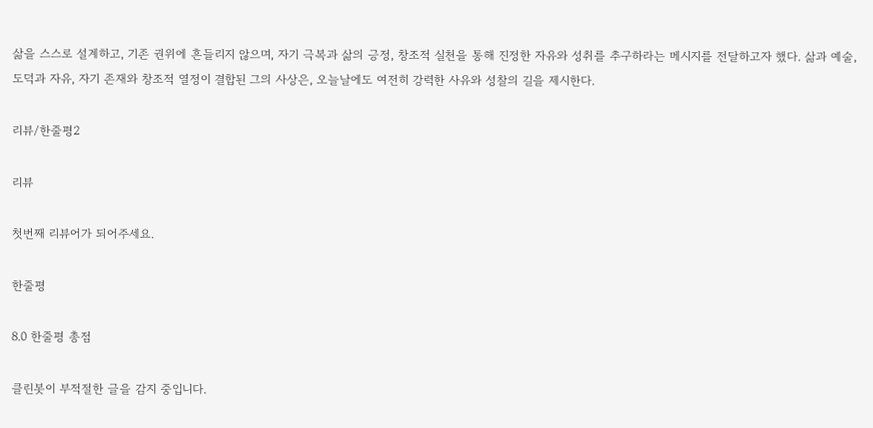삶을 스스로 설계하고, 기존 권위에 흔들리지 않으며, 자기 극복과 삶의 긍정, 창조적 실천을 통해 진정한 자유와 성취를 추구하라는 메시지를 전달하고자 했다. 삶과 예술, 도덕과 자유, 자기 존재와 창조적 열정이 결합된 그의 사상은, 오늘날에도 여전히 강력한 사유와 성찰의 길을 제시한다.

리뷰/한줄평2

리뷰

첫번째 리뷰어가 되어주세요.

한줄평

8.0 한줄평 총점

클린봇이 부적절한 글을 감지 중입니다.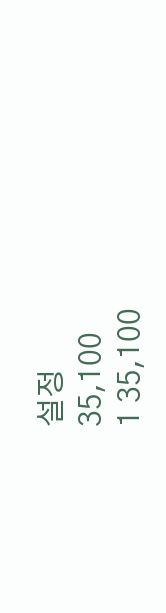설정
35,100
1 35,100